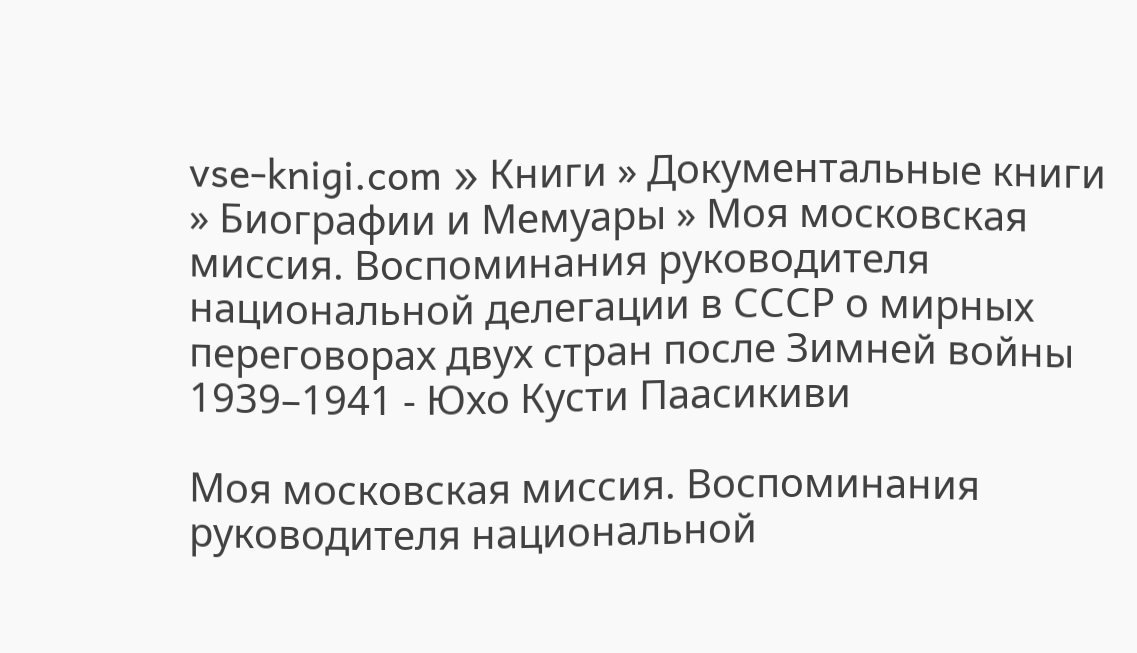vse-knigi.com » Книги » Документальные книги » Биографии и Мемуары » Моя московская миссия. Воспоминания руководителя национальной делегации в СССР о мирных переговорах двух стран после Зимней войны 1939–1941 - Юхо Кусти Паасикиви

Моя московская миссия. Воспоминания руководителя национальной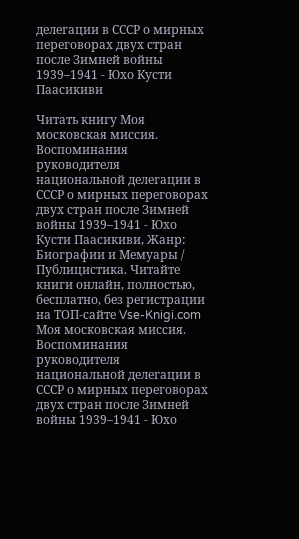делегации в СССР о мирных переговорах двух стран после Зимней войны 1939–1941 - Юхо Кусти Паасикиви

Читать книгу Моя московская миссия. Воспоминания руководителя национальной делегации в СССР о мирных переговорах двух стран после Зимней войны 1939–1941 - Юхо Кусти Паасикиви, Жанр: Биографии и Мемуары / Публицистика. Читайте книги онлайн, полностью, бесплатно, без регистрации на ТОП-сайте Vse-Knigi.com
Моя московская миссия. Воспоминания руководителя национальной делегации в СССР о мирных переговорах двух стран после Зимней войны 1939–1941 - Юхо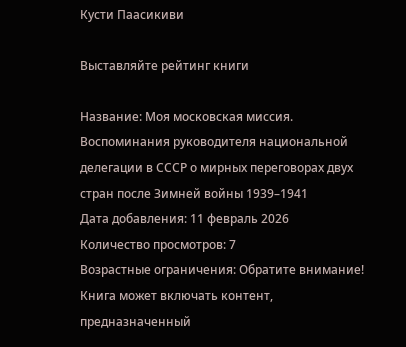Кусти Паасикиви

Выставляйте рейтинг книги

Название: Моя московская миссия. Воспоминания руководителя национальной делегации в СССР о мирных переговорах двух стран после Зимней войны 1939–1941
Дата добавления: 11 февраль 2026
Количество просмотров: 7
Возрастные ограничения: Обратите внимание! Книга может включать контент, предназначенный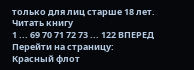только для лиц старше 18 лет.
Читать книгу
1 ... 69 70 71 72 73 ... 122 ВПЕРЕД
Перейти на страницу:
Красный флот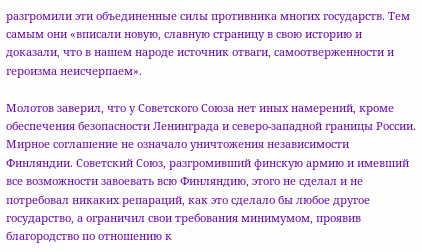разгромили эти объединенные силы противника многих государств. Тем самым они «вписали новую, славную страницу в свою историю и доказали, что в нашем народе источник отваги, самоотверженности и героизма неисчерпаем».

Молотов заверил, что у Советского Союза нет иных намерений, кроме обеспечения безопасности Ленинграда и северо-западной границы России. Мирное соглашение не означало уничтожения независимости Финляндии. Советский Союз, разгромивший финскую армию и имевший все возможности завоевать всю Финляндию, этого не сделал и не потребовал никаких репараций, как это сделало бы любое другое государство, а ограничил свои требования минимумом, проявив благородство по отношению к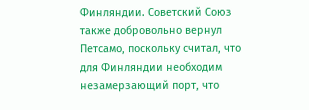Финляндии. Советский Союз также добровольно вернул Петсамо, поскольку считал, что для Финляндии необходим незамерзающий порт, что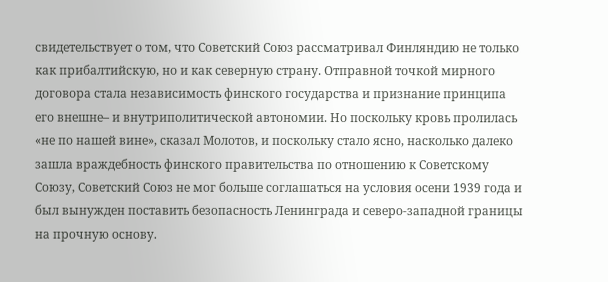свидетельствует о том, что Советский Союз рассматривал Финляндию не только как прибалтийскую, но и как северную страну. Отправной точкой мирного договора стала независимость финского государства и признание принципа его внешне– и внутриполитической автономии. Но поскольку кровь пролилась «не по нашей вине», сказал Молотов, и поскольку стало ясно, насколько далеко зашла враждебность финского правительства по отношению к Советскому Союзу, Советский Союз не мог больше соглашаться на условия осени 1939 года и был вынужден поставить безопасность Ленинграда и северо-западной границы на прочную основу.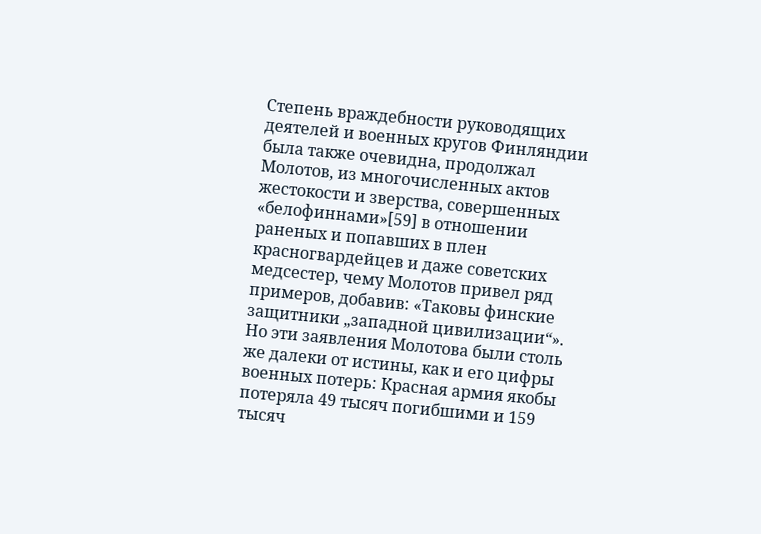Степень враждебности руководящих деятелей и военных кругов Финляндии была также очевидна, продолжал Молотов, из многочисленных актов жестокости и зверства, совершенных «белофиннами»[59] в отношении раненых и попавших в плен красногвардейцев и даже советских медсестер, чему Молотов привел ряд примеров, добавив: «Таковы финские защитники „западной цивилизации“». Но эти заявления Молотова были столь же далеки от истины, как и его цифры военных потерь: Красная армия якобы потеряла 49 тысяч погибшими и 159 тысяч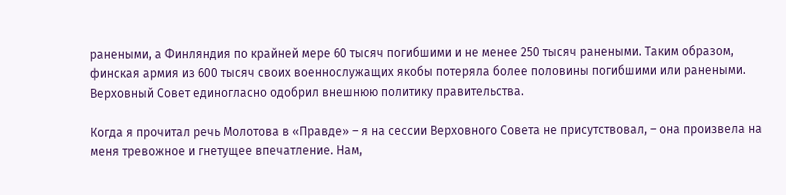ранеными, а Финляндия по крайней мере 60 тысяч погибшими и не менее 250 тысяч ранеными. Таким образом, финская армия из 600 тысяч своих военнослужащих якобы потеряла более половины погибшими или ранеными. Верховный Совет единогласно одобрил внешнюю политику правительства.

Когда я прочитал речь Молотова в «Правде» – я на сессии Верховного Совета не присутствовал, – она произвела на меня тревожное и гнетущее впечатление. Нам,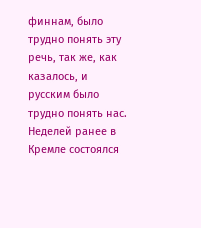финнам, было трудно понять эту речь, так же, как казалось, и русским было трудно понять нас. Неделей ранее в Кремле состоялся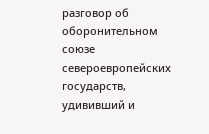разговор об оборонительном союзе североевропейских государств, удививший и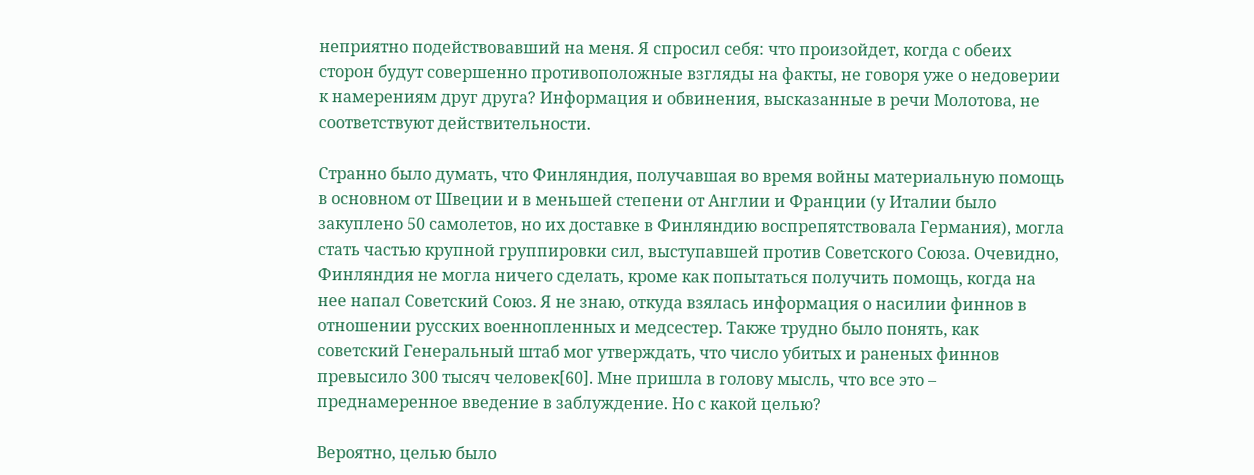неприятно подействовавший на меня. Я спросил себя: что произойдет, когда с обеих сторон будут совершенно противоположные взгляды на факты, не говоря уже о недоверии к намерениям друг друга? Информация и обвинения, высказанные в речи Молотова, не соответствуют действительности.

Странно было думать, что Финляндия, получавшая во время войны материальную помощь в основном от Швеции и в меньшей степени от Англии и Франции (у Италии было закуплено 50 самолетов, но их доставке в Финляндию воспрепятствовала Германия), могла стать частью крупной группировки сил, выступавшей против Советского Союза. Очевидно, Финляндия не могла ничего сделать, кроме как попытаться получить помощь, когда на нее напал Советский Союз. Я не знаю, откуда взялась информация о насилии финнов в отношении русских военнопленных и медсестер. Также трудно было понять, как советский Генеральный штаб мог утверждать, что число убитых и раненых финнов превысило 300 тысяч человек[60]. Мне пришла в голову мысль, что все это – преднамеренное введение в заблуждение. Но с какой целью?

Вероятно, целью было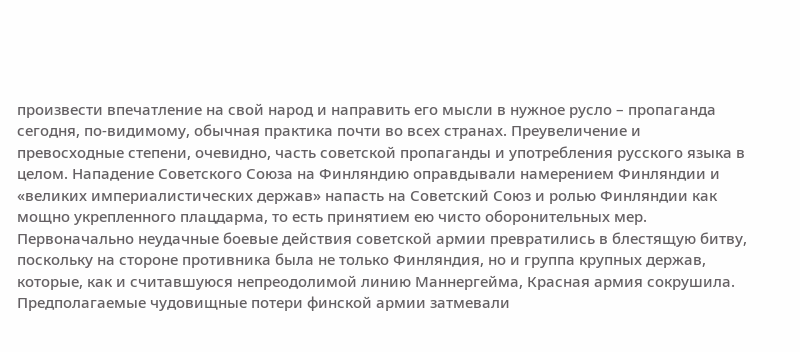произвести впечатление на свой народ и направить его мысли в нужное русло – пропаганда сегодня, по-видимому, обычная практика почти во всех странах. Преувеличение и превосходные степени, очевидно, часть советской пропаганды и употребления русского языка в целом. Нападение Советского Союза на Финляндию оправдывали намерением Финляндии и «великих империалистических держав» напасть на Советский Союз и ролью Финляндии как мощно укрепленного плацдарма, то есть принятием ею чисто оборонительных мер. Первоначально неудачные боевые действия советской армии превратились в блестящую битву, поскольку на стороне противника была не только Финляндия, но и группа крупных держав, которые, как и считавшуюся непреодолимой линию Маннергейма, Красная армия сокрушила. Предполагаемые чудовищные потери финской армии затмевали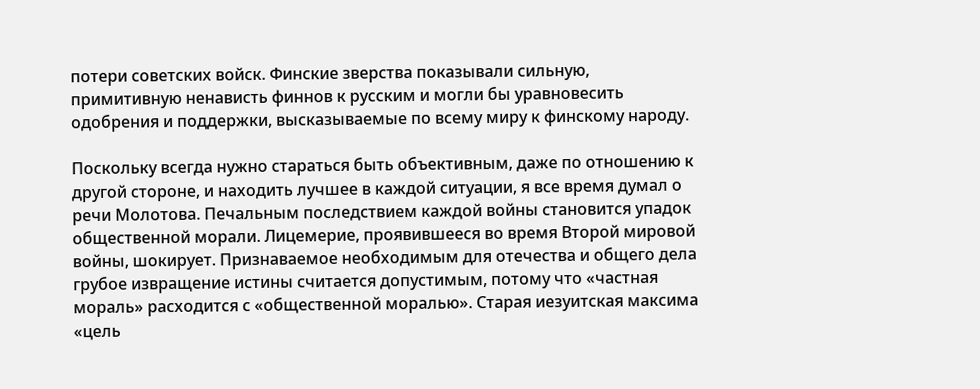потери советских войск. Финские зверства показывали сильную, примитивную ненависть финнов к русским и могли бы уравновесить одобрения и поддержки, высказываемые по всему миру к финскому народу.

Поскольку всегда нужно стараться быть объективным, даже по отношению к другой стороне, и находить лучшее в каждой ситуации, я все время думал о речи Молотова. Печальным последствием каждой войны становится упадок общественной морали. Лицемерие, проявившееся во время Второй мировой войны, шокирует. Признаваемое необходимым для отечества и общего дела грубое извращение истины считается допустимым, потому что «частная мораль» расходится с «общественной моралью». Старая иезуитская максима «цель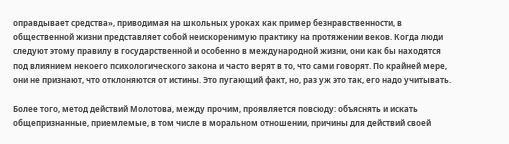оправдывает средства», приводимая на школьных уроках как пример безнравственности, в общественной жизни представляет собой неискоренимую практику на протяжении веков. Когда люди следуют этому правилу в государственной и особенно в международной жизни, они как бы находятся под влиянием некоего психологического закона и часто верят в то, что сами говорят. По крайней мере, они не признают, что отклоняются от истины. Это пугающий факт, но, раз уж это так, его надо учитывать.

Более того, метод действий Молотова, между прочим, проявляется повсюду: объяснять и искать общепризнанные, приемлемые, в том числе в моральном отношении, причины для действий своей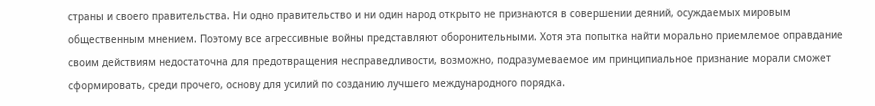страны и своего правительства. Ни одно правительство и ни один народ открыто не признаются в совершении деяний, осуждаемых мировым общественным мнением. Поэтому все агрессивные войны представляют оборонительными. Хотя эта попытка найти морально приемлемое оправдание своим действиям недостаточна для предотвращения несправедливости, возможно, подразумеваемое им принципиальное признание морали сможет сформировать, среди прочего, основу для усилий по созданию лучшего международного порядка.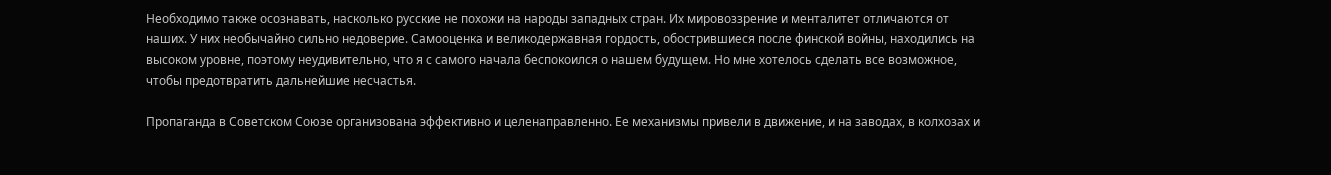Необходимо также осознавать, насколько русские не похожи на народы западных стран. Их мировоззрение и менталитет отличаются от наших. У них необычайно сильно недоверие. Самооценка и великодержавная гордость, обострившиеся после финской войны, находились на высоком уровне, поэтому неудивительно, что я с самого начала беспокоился о нашем будущем. Но мне хотелось сделать все возможное, чтобы предотвратить дальнейшие несчастья.

Пропаганда в Советском Союзе организована эффективно и целенаправленно. Ее механизмы привели в движение, и на заводах, в колхозах и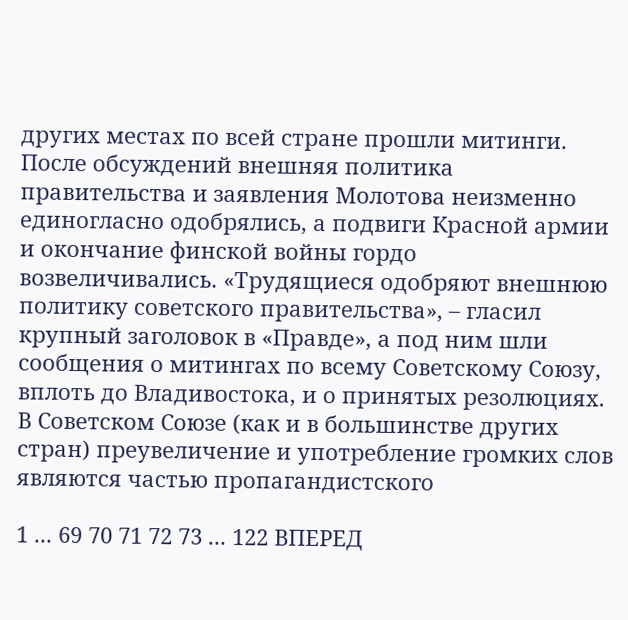других местах по всей стране прошли митинги. После обсуждений внешняя политика правительства и заявления Молотова неизменно единогласно одобрялись, а подвиги Красной армии и окончание финской войны гордо возвеличивались. «Трудящиеся одобряют внешнюю политику советского правительства», – гласил крупный заголовок в «Правде», а под ним шли сообщения о митингах по всему Советскому Союзу, вплоть до Владивостока, и о принятых резолюциях. В Советском Союзе (как и в большинстве других стран) преувеличение и употребление громких слов являются частью пропагандистского

1 ... 69 70 71 72 73 ... 122 ВПЕРЕД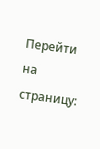Перейти на страницу: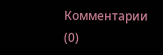Комментарии (0)